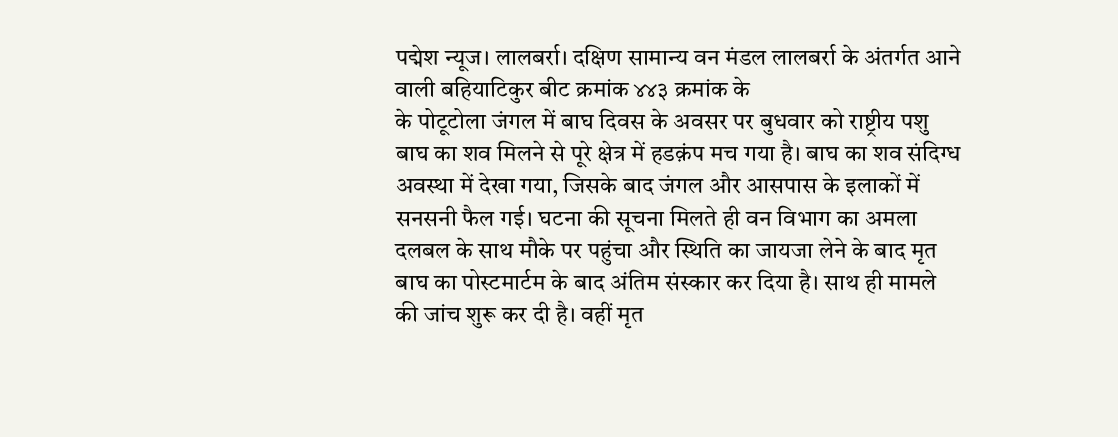पद्मेश न्यूज। लालबर्रा। दक्षिण सामान्य वन मंडल लालबर्रा के अंतर्गत आने वाली बहियाटिकुर बीट क्रमांक ४४३ क्रमांक के
के पोटूटोला जंगल में बाघ दिवस के अवसर पर बुधवार को राष्ट्रीय पशु बाघ का शव मिलने से पूरे क्षेत्र में हडक़ंप मच गया है। बाघ का शव संदिग्ध अवस्था में देखा गया, जिसके बाद जंगल और आसपास के इलाकों में सनसनी फैल गई। घटना की सूचना मिलते ही वन विभाग का अमला दलबल के साथ मौके पर पहुंचा और स्थिति का जायजा लेने के बाद मृत बाघ का पोस्टमार्टम के बाद अंतिम संस्कार कर दिया है। साथ ही मामले की जांच शुरू कर दी है। वहीं मृत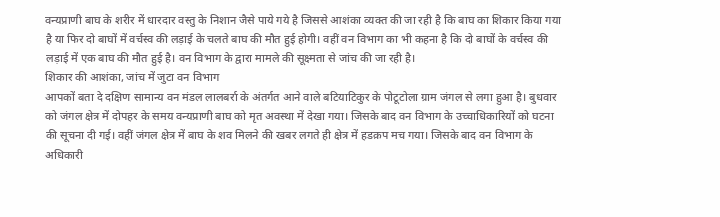वन्यप्राणी बाघ के शरीर में धारदार वस्तु के निशान जैसे पाये गये है जिससे आशंका व्यक्त की जा रही है कि बाघ का शिकार किया गया है या फिर दो बाघों में वर्चस्व की लड़ाई के चलते बाघ की मौत हुई होगी। वहीं वन विभाग का भी कहना है कि दो बाघों के वर्चस्व की लड़ाई में एक बाघ की मौत हुई है। वन विभाग के द्वारा मामले की सूक्ष्मता से जांच की जा रही है।
शिकार की आशंका, जांच में जुटा वन विभाग
आपकों बता दे दक्षिण सामान्य वन मंडल लालबर्रा के अंतर्गत आने वाले बटियाटिकुर के पोटूटोला ग्राम जंगल से लगा हुआ है। बुधवार को जंगल क्षेत्र में दोपहर के समय वन्यप्राणी बाघ को मृत अवस्था में देखा गया। जिसके बाद वन विभाग के उच्चाधिकारियों को घटना की सूचना दी गई। वहीं जंगल क्षेत्र में बाघ के शव मिलने की खबर लगते ही क्षेत्र में हडक़प मच गया। जिसके बाद वन विभाग के अधिकारी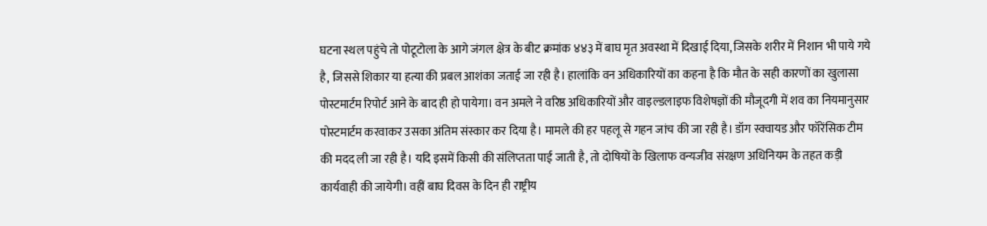घटना स्थल पहुंचे तो पोटूटोला के आगे जंगल क्षेत्र के बीट क्रमांक ४४३ में बाघ मृत अवस्था में दिखाई दिया, जिसके शरीर में निशान भी पाये गये है, जिससे शिकार या हत्या की प्रबल आशंका जताई जा रही है। हालांकि वन अधिकारियों का कहना है कि मौत के सही कारणों का खुलासा पोस्टमार्टम रिपोर्ट आने के बाद ही हो पायेगा। वन अमले ने वरिष्ठ अधिकारियों और वाइल्डलाइफ विशेषज्ञों की मौजूदगी में शव का नियमानुसार पोस्टमार्टम करवाकर उसका अंतिम संस्कार कर दिया है। मामले की हर पहलू से गहन जांच की जा रही है। डॉग स्क्वायड और फॉरेंसिक टीम की मदद ली जा रही है। यदि इसमें किसी की संलिप्तता पाई जाती है, तो दोषियों के खिलाफ वन्यजीव संरक्षण अधिनियम के तहत कड़ी कार्यवाही की जायेगी। वहीं बाघ दिवस के दिन ही राष्ट्रीय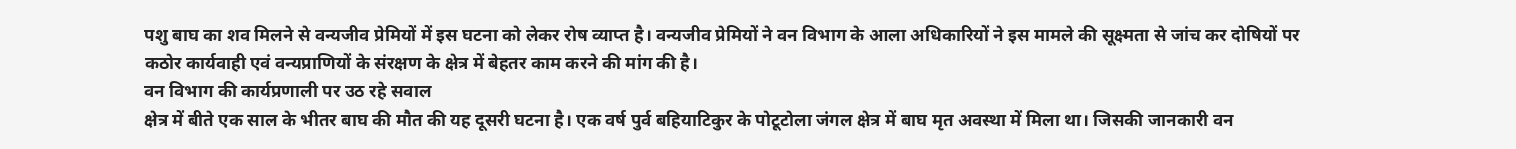पशु बाघ का शव मिलने से वन्यजीव प्रेमियों में इस घटना को लेकर रोष व्याप्त है। वन्यजीव प्रेमियों ने वन विभाग के आला अधिकारियों ने इस मामले की सूक्ष्मता से जांच कर दोषियों पर कठोर कार्यवाही एवं वन्यप्राणियों के संरक्षण के क्षेत्र में बेहतर काम करने की मांग की है।
वन विभाग की कार्यप्रणाली पर उठ रहे सवाल
क्षेत्र में बीते एक साल के भीतर बाघ की मौत की यह दूसरी घटना है। एक वर्ष पुर्व बहियाटिकुर के पोटूटोला जंगल क्षेत्र में बाघ मृत अवस्था में मिला था। जिसकी जानकारी वन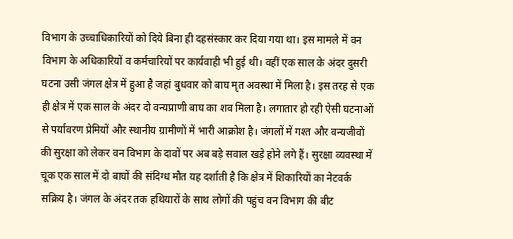विभाग के उच्चाधिकारियों को दिये बिना ही दहसंस्कार कर दिया गया था। इस मामले में वन विभाग के अधिकारियों व कर्मचारियों पर कार्यवाही भी हुई थी। वहीं एक साल के अंदर दुसरी घटना उसी जंगल क्षेत्र में हुआ है जहां बुधवार को बाघ मृत अवस्था में मिला है। इस तरह से एक ही क्षेत्र में एक साल के अंदर दो वन्यप्राणी बाघ का शव मिला है। लगातार हो रही ऐसी घटनाओं से पर्यावरण प्रेमियों और स्थानीय ग्रामीणों में भारी आक्रोश है। जंगलों में गश्त और वन्यजीवों की सुरक्षा को लेकर वन विभाग के दावों पर अब बड़े सवाल खड़े होने लगे हैं। सुरक्षा व्यवस्था में चूक एक साल में दो बाघों की संदिग्ध मौत यह दर्शाती है कि क्षेत्र में शिकारियों का नेटवर्क सक्रिय है। जंगल के अंदर तक हथियारों के साथ लोगों की पहुंच वन विभाग की बीट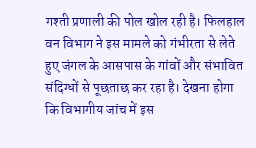गश्ती प्रणाली की पोल खोल रही है। फिलहाल वन विभाग ने इस मामले को गंभीरता से लेते हुए जंगल के आसपास के गांवों और संभावित संदिग्धों से पूछताछ कर रहा है। देखना होगा कि विभागीय जांच में इस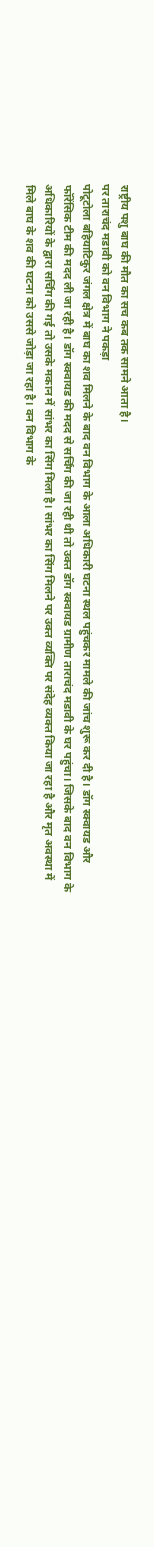राष्ट्रीय पशु बाघ की मौत का सच कब तक सामने आता है।
पर ताराचंद मडावी को वन विभाग ने पकड़ा
पोटूटोला बहियाटिकुर जंगल क्षेत्र में बाघ का शव मिलने के बाद वन विभाग के आला अधिकारी घटना स्थल पहुंचकर मामले की जांच शुरू कर दी है। डॉग स्क्वायड और फॉरेंसिक टीम की मदद ली जा रही है। डॉग स्क्वायड की मदद से सर्चिंग की जा रही थी तो उक्त डॉग स्क्वायड ग्रामीण ताराचंद मडावी के घर पहुंचा। जिसके बाद वन विभाग के अधिकारियों के द्वारा सर्चिंग की गई तो उसके मकान में सांभर का सिंग मिला है। सांभर का सिंग मिलने पर उक्त व्यक्ति पर संदेह व्यक्त किया जा रहा है और मृत अवस्था में मिले बाघ के शव की घटना को उससे जोड़ा जा रहा है। वन विभाग के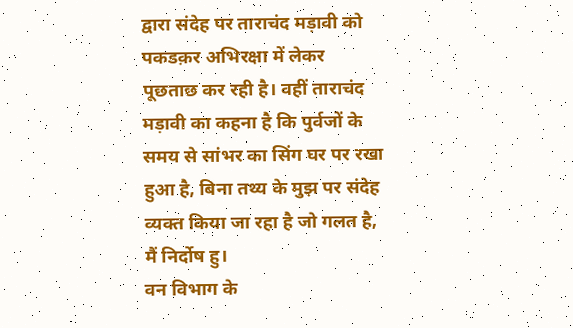द्वारा संदेह पर ताराचंद मड़ावी को पकडक़र अभिरक्षा में लेकर पूछताछ कर रही है। वहीं ताराचंद मड़ावी का कहना है कि पुर्वजों के समय से सांभर का सिंग घर पर रखा हुआ है, बिना तथ्य के मुझ पर संदेह व्यक्त किया जा रहा है जो गलत है, मैं निर्दोष हु।
वन विभाग के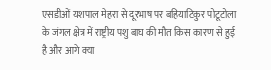एसडीओं यशपाल मेहरा से दूरभाष पर बहियाटिकुर पोटूटोला के जंगल क्षेत्र में राष्ट्रीय पशु बाघ की मौत किस कारण से हुई है और आगे क्या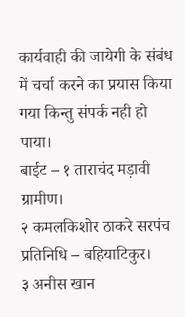कार्यवाही की जायेगी के संबंध में चर्चा करने का प्रयास किया गया किन्तु संपर्क नही हो पाया।
बाईट – १ ताराचंद मड़ावी ग्रामीण।
२ कमलकिशोर ठाकरे सरपंच प्रतिनिधि – बहियाटिकुर।
३ अनीस खान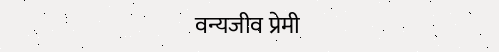वन्यजीव प्रेमी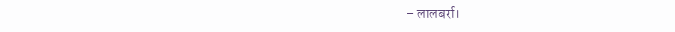– लालबर्रा।